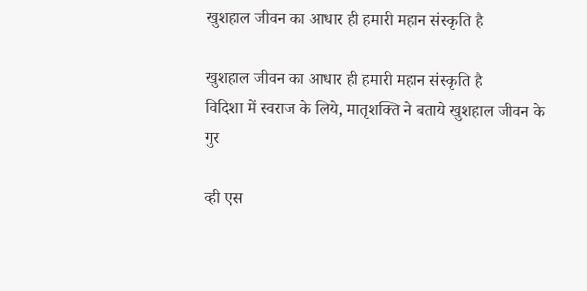खुशहाल जीवन का आधार ही हमारी महान संस्कृति है

खुशहाल जीवन का आधार ही हमारी महान संस्कृति है
विदिशा में स्वराज के लिये, मातृशक्ति ने बताये खुशहाल जीवन के गुर

व्ही एस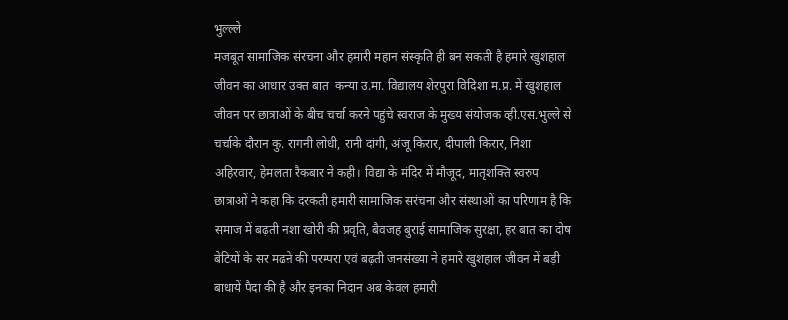भुल्ल्ले
मजबूत सामाजिक संरचना और हमारी महान संस्कृति ही बन सकती है हमारे खुशहाल जीवन का आधार उक्त बात  कन्या उ.मा. विद्यालय शेरपुरा विदिशा म.प्र. में खुशहाल जीवन पर छात्राओं के बीच चर्चा करने पहुंचे स्वराज के मुख्य संयोजक व्ही.एस.भुल्ले से चर्चाके दौरान कु. रागनी लोधी, रानी दांगी, अंजू किरार, दीपाली किरार, निशा अहिरवार, हेमलता रैकबार ने कही। विद्या के मंदिर में मौजूद, मातृशक्ति स्वरुप छात्राओं ने कहा कि दरकती हमारी सामाजिक सरंचना और संस्थाओं का परिणाम है कि समाज में बढ़ती नशा खोरी की प्रवृति, बैवजह बुराई सामाजिक सुरक्षा, हर बात का दोष बेटियों के सर मढऩे की परम्परा एवं बढ़ती जनसंख्या ने हमारे खुशहाल जीवन में बड़ी बाधायें पैदा की है और इनका निदान अब केवल हमारी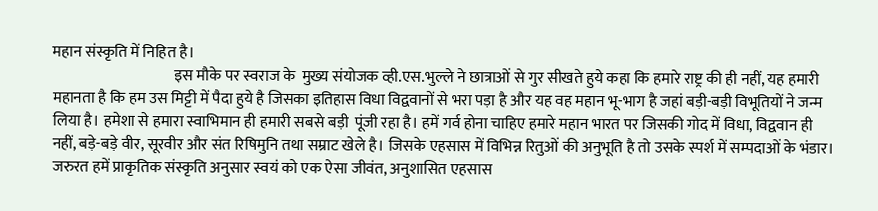महान संस्कृति में निहित है।
                                        इस मौके पर स्वराज के  मुख्य संयोजक व्ही.एस.भुल्ले ने छात्राओं से गुर सीखते हुये कहा कि हमारे राष्ट्र की ही नहीं, यह हमारी महानता है कि हम उस मिट्टी में पैदा हुये है जिसका इतिहास विधा विद्ववानों से भरा पड़ा है और यह वह महान भू-भाग है जहां बड़ी-बड़ी विभूतियों ने जन्म लिया है। हमेशा से हमारा स्वाभिमान ही हमारी सबसे बड़ी  पूंजी रहा है। हमें गर्व होना चाहिए हमारे महान भारत पर जिसकी गोद में विधा, विद्ववान ही नहीं, बड़े-बड़े वीर, सूरवीर और संत रिषिमुनि तथा सम्राट खेले है। जिसके एहसास में विभिन्न रितुओं की अनुभूति है तो उसके स्पर्श में सम्पदाओं के भंडार। जरुरत हमें प्राकृतिक संस्कृति अनुसार स्वयं को एक ऐसा जीवंत, अनुशासित एहसास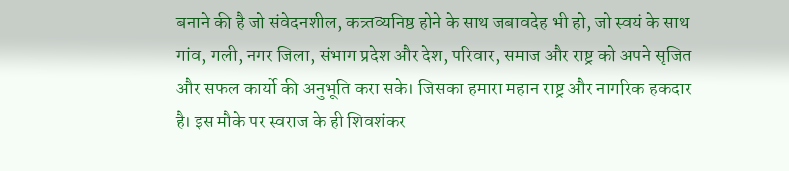बनाने की है जो संवेदनशील, कत्र्तव्यनिष्ठ होने के साथ जबावदेह भी हो, जो स्वयं के साथ गांव, गली, नगर जिला, संभाग प्रदेश और देश, परिवार, समाज और राष्ट्र को अपने सृजित और सफल कार्यो की अनुभूति करा सके। जिसका हमारा महान राष्ट्र और नागरिक हकदार है। इस मौके पर स्वराज के ही शिवशंकर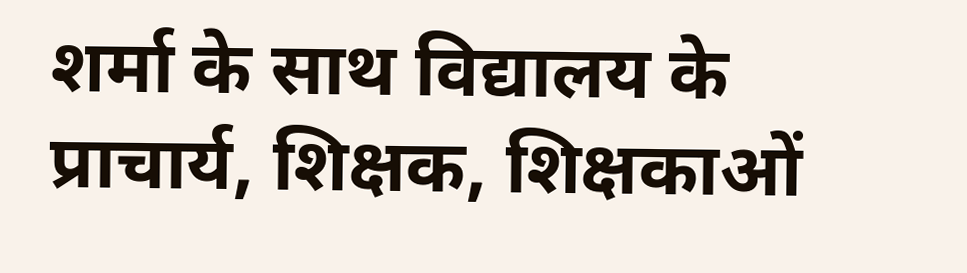शर्मा के साथ विद्यालय के प्राचार्य, शिक्षक, शिक्षकाओं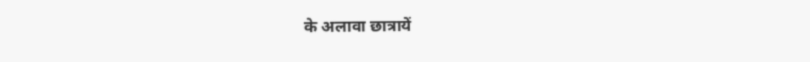के अलावा छात्रायें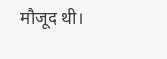मौजूद थी।